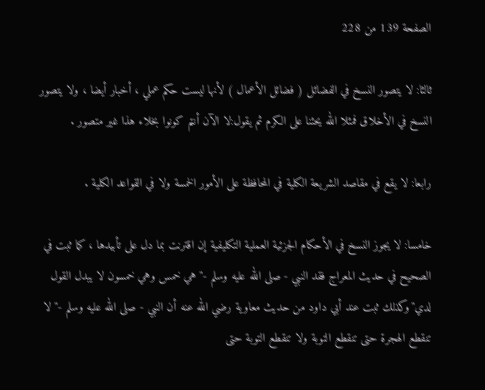الصفحة 139 من 228

ثالثا: لا يتصور النسخ في الفضائل ( فضائل الأعمال ) لأنها ليست حكم عملي ، أخبار أيضا ، ولا يتصور النسخ في الأخلاق فمثلا الله يحثنا على الكرم ثم يقول:لا الآن أنتم كونوا بخلاء هذا غير متصور .

رابعا: لا يقع في مقاصد الشريعة الكلية في المحافظة على الأمور الخمسة ولا في القواعد الكلية .

خامسا: لا يجوز النسخ في الأحكام الجزئية العملية التكليفية إن اقترنت بما دل على تأبيدها ، كما ثبت في الصحيح في حديث المعراج فقد النبي - صلى الله عليه وسلم -"هي خمس وهي خمسون لا يبدل القول لدي"وكذلك ثبت عند أبي داود من حديث معاوية رضي الله عنه أن النبي - صلى الله عليه وسلم -"لا تنقطع الهجرة حتى تنقطع التوبة ولا تنقطع التوبة حتى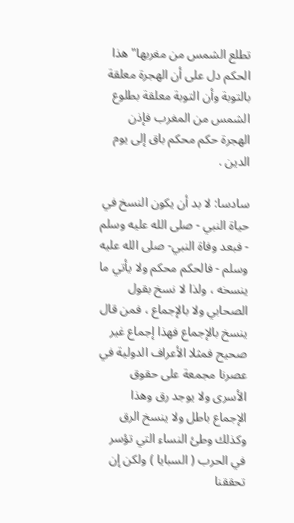تطلع الشمس من مغربها"هذا الحكم دل على أن الهجرة معلقة بالتوبة وأن التوبة معلقة بطلوع الشمس من المغرب فإذن الهجرة حكم محكم باق إلى يوم الدين .

سادسا: لا بد أن يكون النسخ في حياة النبي - صلى الله عليه وسلم - فبعد وفاة النبي- صلى الله عليه وسلم - فالحكم محكم ولا يأتي ما ينسخه ، ولذا لا نسخ بقول الصحابي ولا بالإجماع ، فمن قال ينسخ بالإجماع فهذا إجماع غير صحيح فمثلا الأعراف الدولية في عصرنا مجمعة على حقوق الأسرى ولا يوجد رق وهذا الإجماع باطل ولا ينسخ الرق وكذلك وطئ النساء التي تؤسر في الحرب ( السبايا ) ولكن إن تحققنا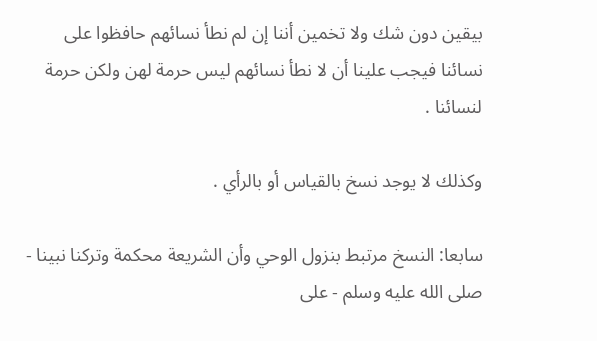بيقين دون شك ولا تخمين أننا إن لم نطأ نسائهم حافظوا على نسائنا فيجب علينا أن لا نطأ نسائهم ليس حرمة لهن ولكن حرمة لنسائنا .

وكذلك لا يوجد نسخ بالقياس أو بالرأي .

سابعا: النسخ مرتبط بنزول الوحي وأن الشريعة محكمة وتركنا نبينا - صلى الله عليه وسلم - على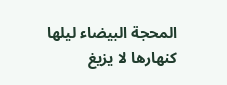المحجة البيضاء ليلها كنهارها لا يزيغ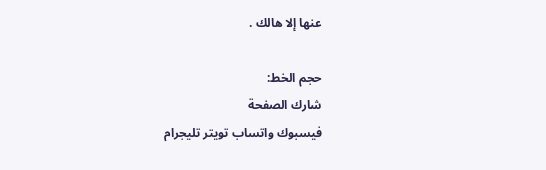عنها إلا هالك .

حجم الخط:
شارك الصفحة
فيسبوك واتساب تويتر تليجرام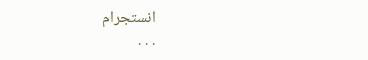انستجرام
. . .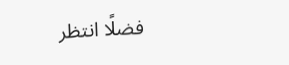فضلًا انتظر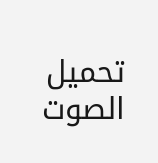تحميل الصوت